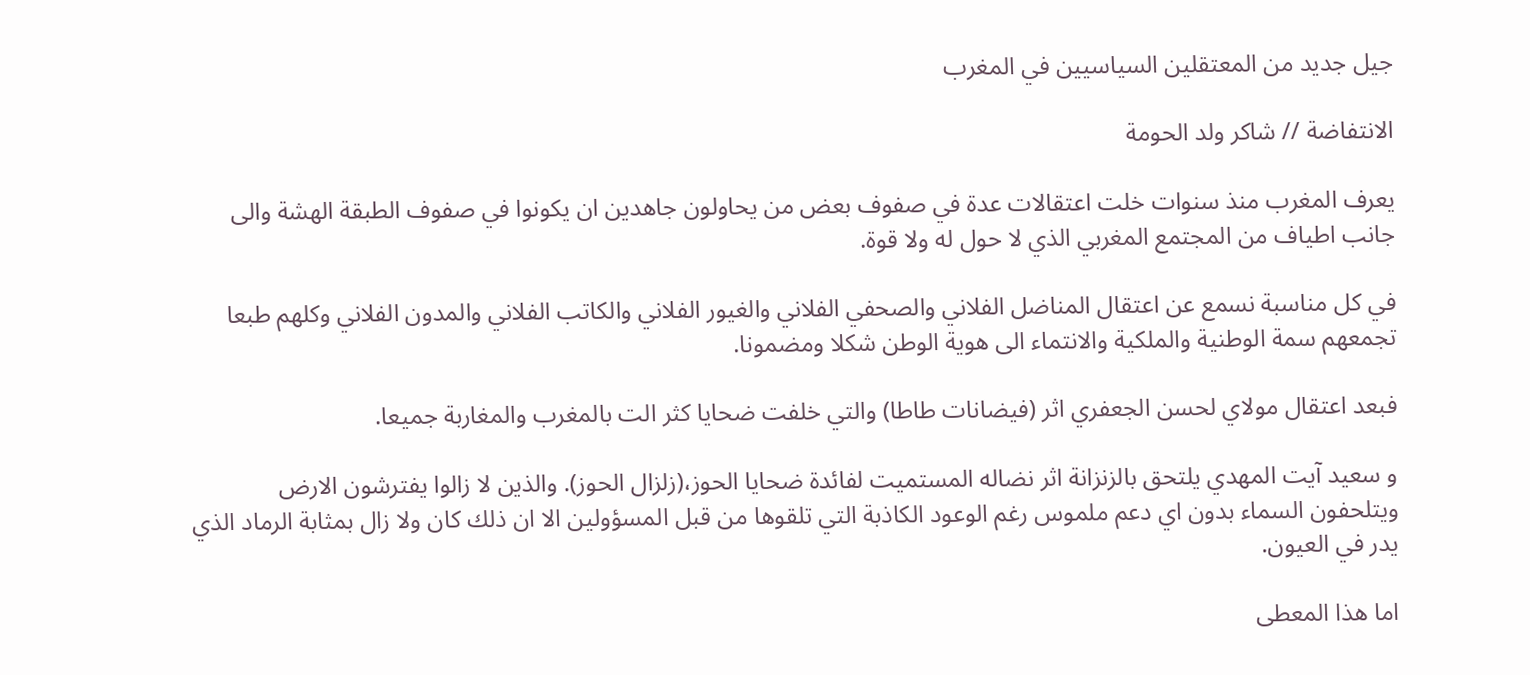جيل جديد من المعتقلين السياسيين في المغرب

الانتفاضة // شاكر ولد الحومة

يعرف المغرب منذ سنوات خلت اعتقالات عدة في صفوف بعض من يحاولون جاهدين ان يكونوا في صفوف الطبقة الهشة والى جانب اطياف من المجتمع المغربي الذي لا حول له ولا قوة.

في كل مناسبة نسمع عن اعتقال المناضل الفلاني والصحفي الفلاني والغيور الفلاني والكاتب الفلاني والمدون الفلاني وكلهم طبعا تجمعهم سمة الوطنية والملكية والانتماء الى هوية الوطن شكلا ومضمونا.

فبعد اعتقال مولاي لحسن الجعفري اثر (فيضانات طاطا) والتي خلفت ضحايا كثر الت بالمغرب والمغاربة جميعا.

و سعيد آيت المهدي يلتحق بالزنزانة اثر نضاله المستميت لفائدة ضحايا الحوز،(زلزال الحوز). والذين لا زالوا يفترشون الارض ويتلحفون السماء بدون اي دعم ملموس رغم الوعود الكاذبة التي تلقوها من قبل المسؤولين الا ان ذلك كان ولا زال بمثابة الرماد الذي يدر في العيون.

اما هذا المعطى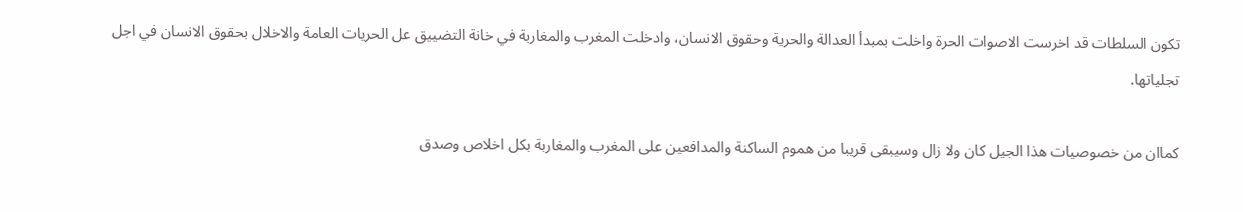تكون السلطات قد اخرست الاصوات الحرة واخلت بمبدأ العدالة والحرية وحقوق الانسان، وادخلت المغرب والمغاربة في خانة التضييق عل الحريات العامة والاخلال بحقوق الانسان في اجل تجلياتها.

كماان من خصوصيات هذا الجيل كان ولا زال وسيبقى قريبا من هموم الساكنة والمدافعين على المغرب والمغاربة بكل اخلاص وصدق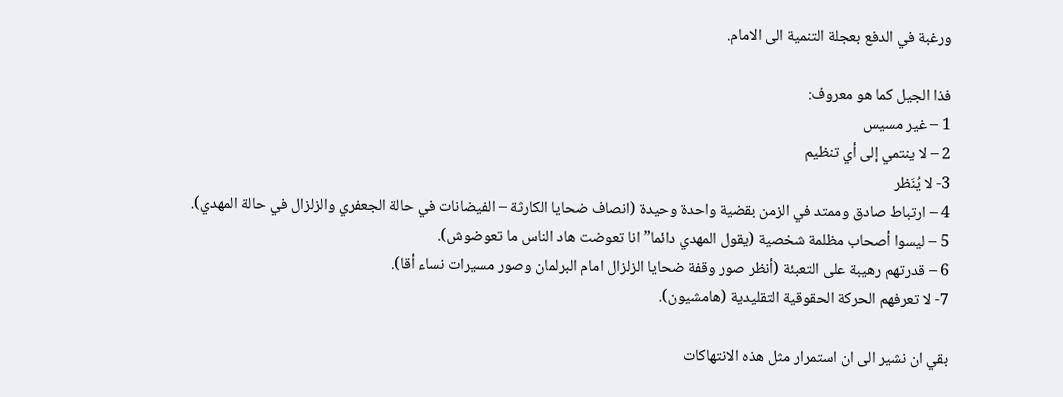ورغبة في الدفع بعجلة التنمية الى الامام.

فذا الجيل كما هو معروف:
1 – غير مسيس
2 – لا ينتمي إلى أي تنظيم
3- لا يُنَظر
4 – ارتباط صادق وممتد في الزمن بقضية واحدة وحیدة (انصاف ضحايا الكارثة – الفيضانات في حالة الجعفري والزلزال في حالة المهدي).
5 – ليسوا أصحاب مظلمة شخصية (يقول المهدي دائما”انا تعوضت هاد الناس ما تعوضوش).
6 – قدرتهم رهيبة على التعبئة (أنظر صور وقفة ضحايا الزلزال امام البرلمان وصور مسيرات نساء أقا).
7- لا تعرفهم الحركة الحقوقية التقليدية (هامشيون).

بقي ان نشير الى ان استمرار مثل هذه الانتهاكات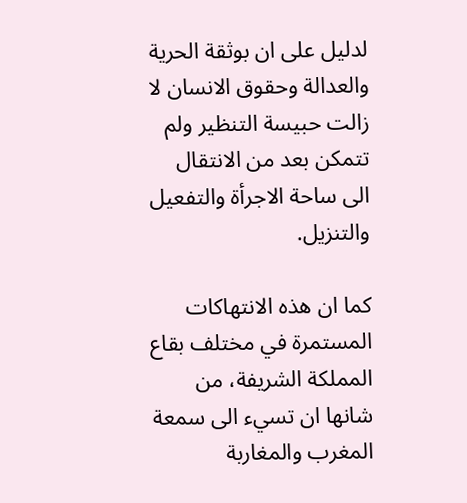لدليل على ان بوثقة الحرية والعدالة وحقوق الانسان لا زالت حبيسة التنظير ولم تتمكن بعد من الانتقال الى ساحة الاجرأة والتفعيل والتنزيل.

كما ان هذه الانتهاكات المستمرة في مختلف بقاع المملكة الشريفة، من شانها ان تسيء الى سمعة المغرب والمغاربة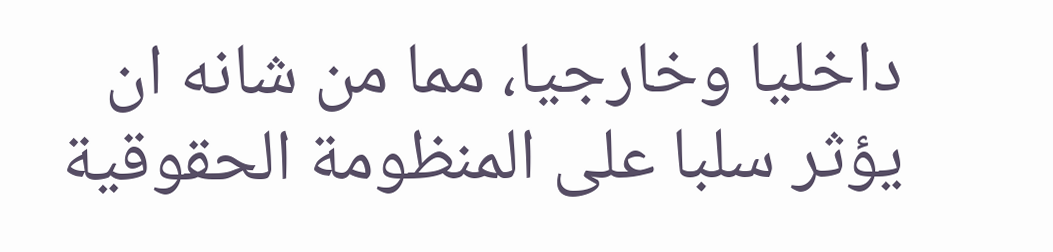داخليا وخارجيا، مما من شانه ان يؤثر سلبا على المنظومة الحقوقية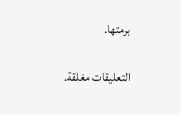برمتها.

التعليقات مغلقة.